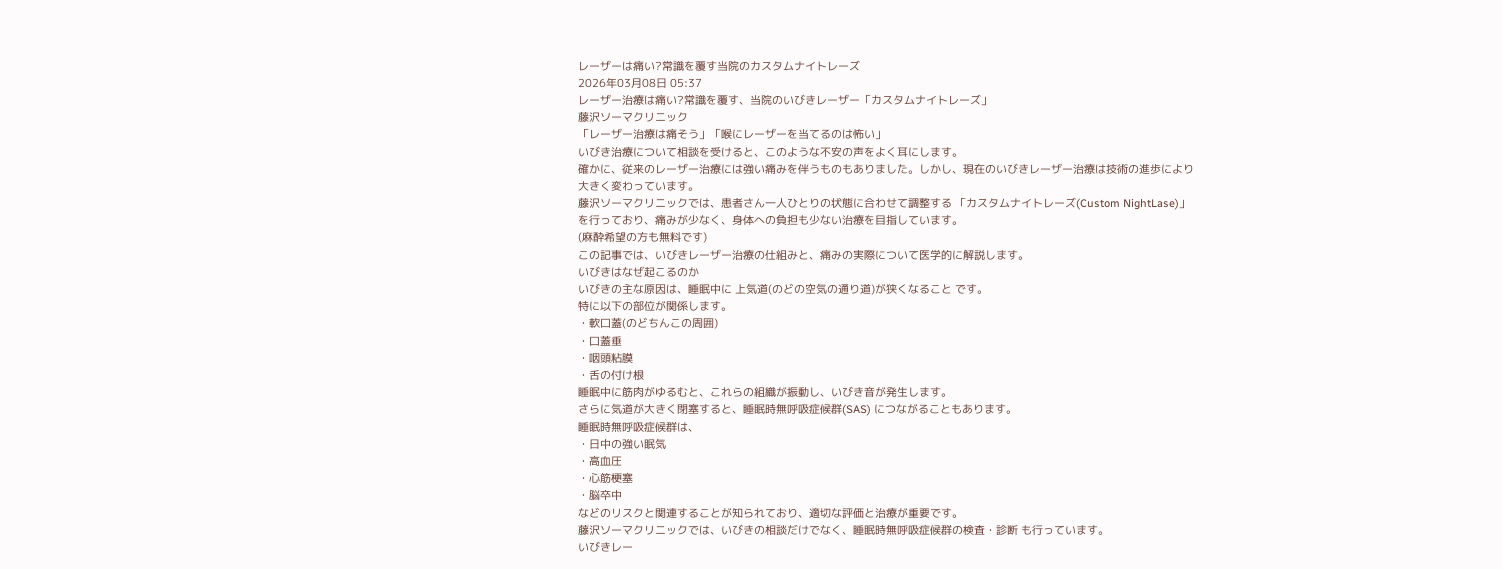レーザーは痛い?常識を覆す当院のカスタムナイトレーズ
2026年03月08日 05:37
レーザー治療は痛い?常識を覆す、当院のいびきレーザー「カスタムナイトレーズ」
藤沢ソーマクリニック
「レーザー治療は痛そう」「喉にレーザーを当てるのは怖い」
いびき治療について相談を受けると、このような不安の声をよく耳にします。
確かに、従来のレーザー治療には強い痛みを伴うものもありました。しかし、現在のいびきレーザー治療は技術の進歩により大きく変わっています。
藤沢ソーマクリニックでは、患者さん一人ひとりの状態に合わせて調整する 「カスタムナイトレーズ(Custom NightLase)」 を行っており、痛みが少なく、身体への負担も少ない治療を目指しています。
(麻酔希望の方も無料です)
この記事では、いびきレーザー治療の仕組みと、痛みの実際について医学的に解説します。
いびきはなぜ起こるのか
いびきの主な原因は、睡眠中に 上気道(のどの空気の通り道)が狭くなること です。
特に以下の部位が関係します。
・軟口蓋(のどちんこの周囲)
・口蓋垂
・咽頭粘膜
・舌の付け根
睡眠中に筋肉がゆるむと、これらの組織が振動し、いびき音が発生します。
さらに気道が大きく閉塞すると、睡眠時無呼吸症候群(SAS) につながることもあります。
睡眠時無呼吸症候群は、
・日中の強い眠気
・高血圧
・心筋梗塞
・脳卒中
などのリスクと関連することが知られており、適切な評価と治療が重要です。
藤沢ソーマクリニックでは、いびきの相談だけでなく、睡眠時無呼吸症候群の検査・診断 も行っています。
いびきレー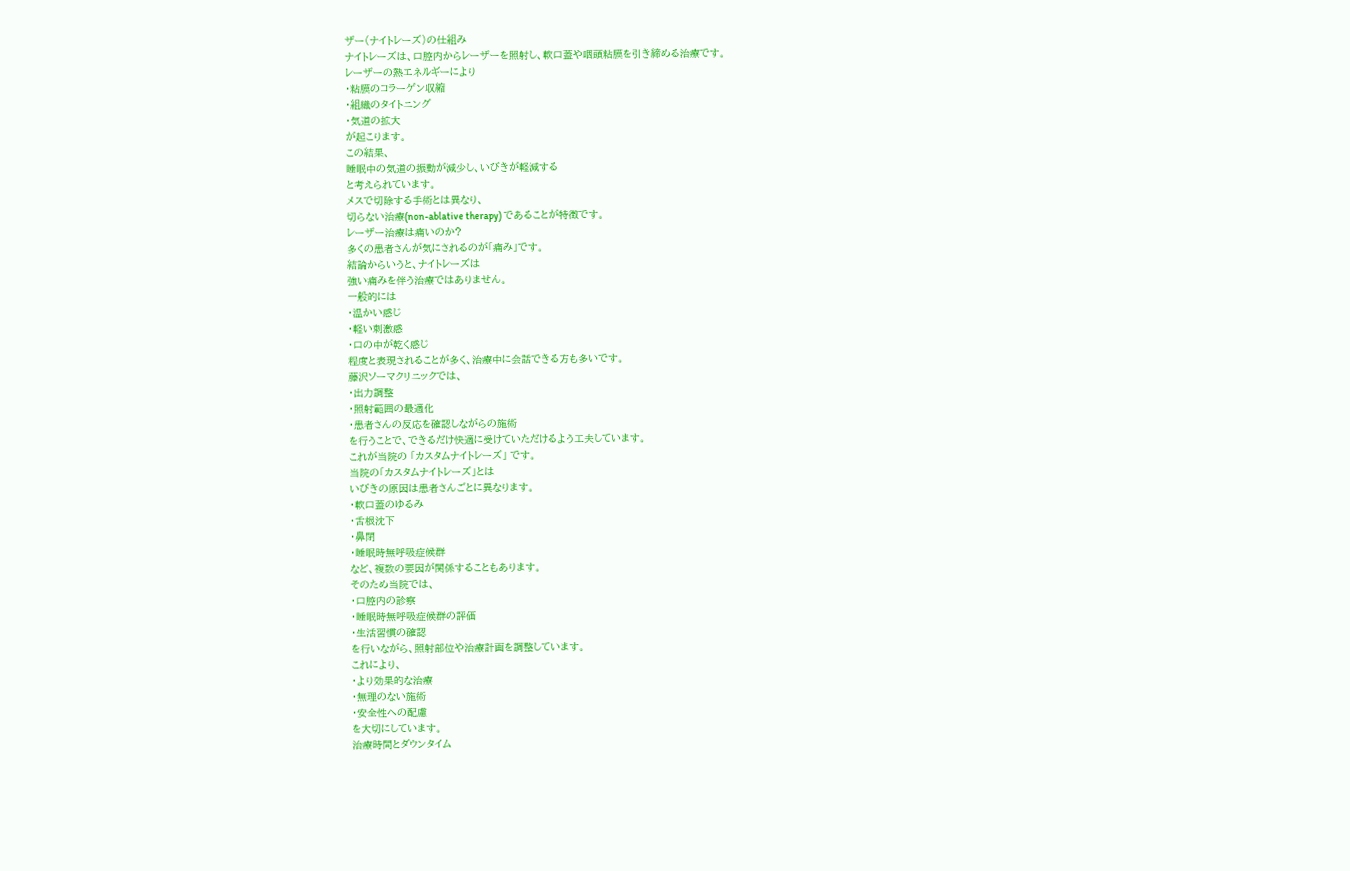ザー(ナイトレーズ)の仕組み
ナイトレーズは、口腔内からレーザーを照射し、軟口蓋や咽頭粘膜を引き締める治療です。
レーザーの熱エネルギーにより
・粘膜のコラーゲン収縮
・組織のタイトニング
・気道の拡大
が起こります。
この結果、
睡眠中の気道の振動が減少し、いびきが軽減する
と考えられています。
メスで切除する手術とは異なり、
切らない治療(non-ablative therapy) であることが特徴です。
レーザー治療は痛いのか?
多くの患者さんが気にされるのが「痛み」です。
結論からいうと、ナイトレーズは
強い痛みを伴う治療ではありません。
一般的には
・温かい感じ
・軽い刺激感
・口の中が乾く感じ
程度と表現されることが多く、治療中に会話できる方も多いです。
藤沢ソーマクリニックでは、
・出力調整
・照射範囲の最適化
・患者さんの反応を確認しながらの施術
を行うことで、できるだけ快適に受けていただけるよう工夫しています。
これが当院の 「カスタムナイトレーズ」 です。
当院の「カスタムナイトレーズ」とは
いびきの原因は患者さんごとに異なります。
・軟口蓋のゆるみ
・舌根沈下
・鼻閉
・睡眠時無呼吸症候群
など、複数の要因が関係することもあります。
そのため当院では、
・口腔内の診察
・睡眠時無呼吸症候群の評価
・生活習慣の確認
を行いながら、照射部位や治療計画を調整しています。
これにより、
・より効果的な治療
・無理のない施術
・安全性への配慮
を大切にしています。
治療時間とダウンタイム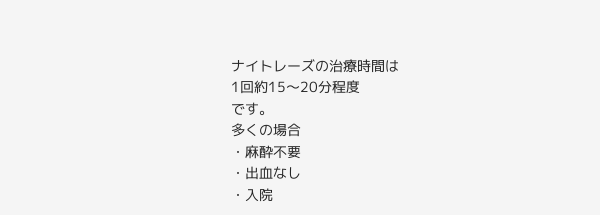ナイトレーズの治療時間は
1回約15〜20分程度
です。
多くの場合
・麻酔不要
・出血なし
・入院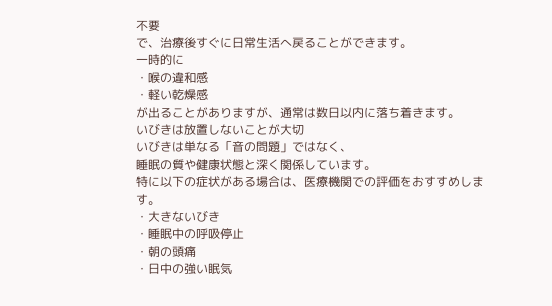不要
で、治療後すぐに日常生活へ戻ることができます。
一時的に
・喉の違和感
・軽い乾燥感
が出ることがありますが、通常は数日以内に落ち着きます。
いびきは放置しないことが大切
いびきは単なる「音の問題」ではなく、
睡眠の質や健康状態と深く関係しています。
特に以下の症状がある場合は、医療機関での評価をおすすめします。
・大きないびき
・睡眠中の呼吸停止
・朝の頭痛
・日中の強い眠気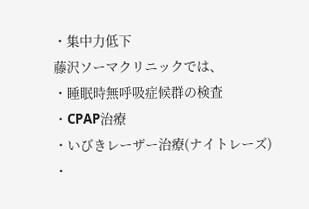・集中力低下
藤沢ソーマクリニックでは、
・睡眠時無呼吸症候群の検査
・CPAP治療
・いびきレーザー治療(ナイトレーズ)
・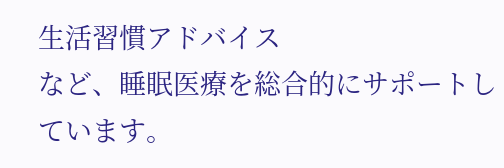生活習慣アドバイス
など、睡眠医療を総合的にサポートしています。